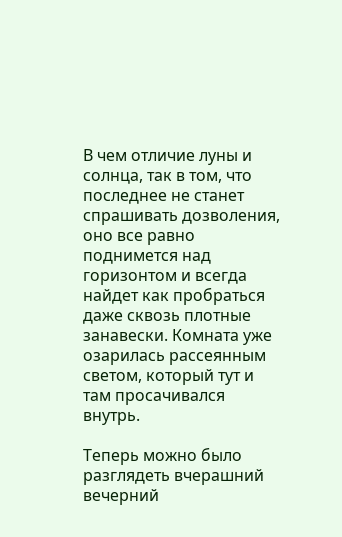В чем отличие луны и солнца, так в том, что последнее не станет спрашивать дозволения, оно все равно поднимется над горизонтом и всегда найдет как пробраться даже сквозь плотные занавески. Комната уже озарилась рассеянным светом, который тут и там просачивался внутрь.

Теперь можно было разглядеть вчерашний вечерний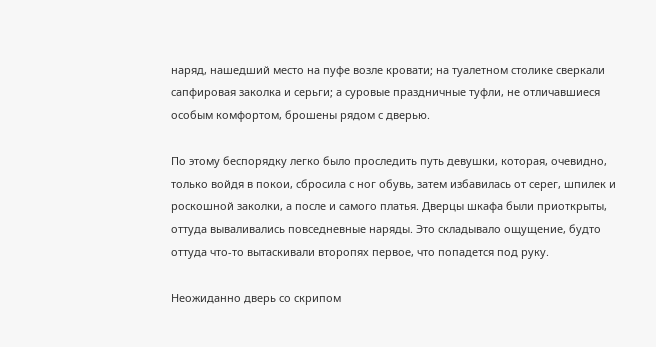наряд, нашедший место на пуфе возле кровати; на туалетном столике сверкали сапфировая заколка и серьги; а суровые праздничные туфли, не отличавшиеся особым комфортом, брошены рядом с дверью.

По этому беспорядку легко было проследить путь девушки, которая, очевидно, только войдя в покои, сбросила с ног обувь, затем избавилась от серег, шпилек и роскошной заколки, а после и самого платья. Дверцы шкафа были приоткрыты, оттуда вываливались повседневные наряды. Это складывало ощущение, будто оттуда что-то вытаскивали второпях первое, что попадется под руку.

Неожиданно дверь со скрипом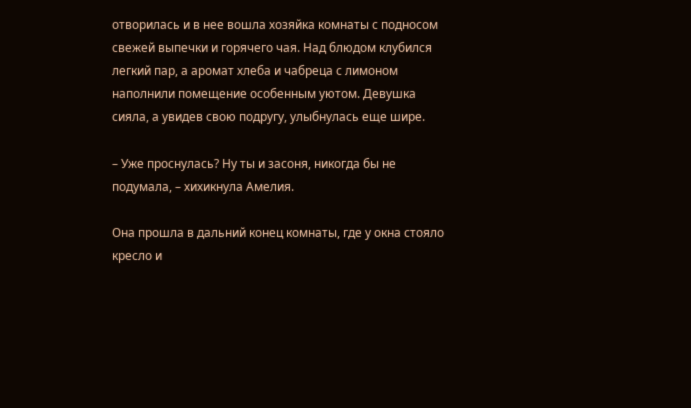отворилась и в нее вошла хозяйка комнаты с подносом свежей выпечки и горячего чая. Над блюдом клубился легкий пар, а аромат хлеба и чабреца с лимоном наполнили помещение особенным уютом. Девушка сияла, а увидев свою подругу, улыбнулась еще шире.

– Уже проснулась? Ну ты и засоня, никогда бы не подумала, – хихикнула Амелия.

Она прошла в дальний конец комнаты, где у окна стояло кресло и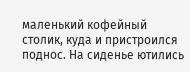маленький кофейный столик, куда и пристроился поднос. На сиденье ютились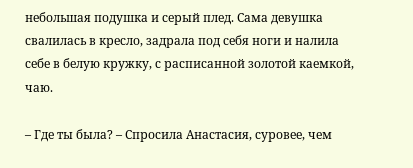небольшая подушка и серый плед. Сама девушка свалилась в кресло, задрала под себя ноги и налила себе в белую кружку, с расписанной золотой каемкой, чаю.

– Где ты была? – Спросила Анастасия, суровее, чем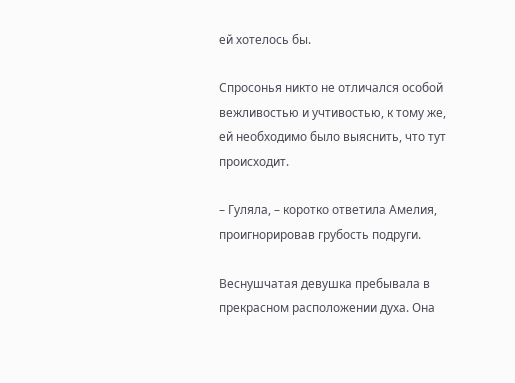ей хотелось бы.

Спросонья никто не отличался особой вежливостью и учтивостью, к тому же, ей необходимо было выяснить, что тут происходит.

– Гуляла, – коротко ответила Амелия, проигнорировав грубость подруги.

Веснушчатая девушка пребывала в прекрасном расположении духа. Она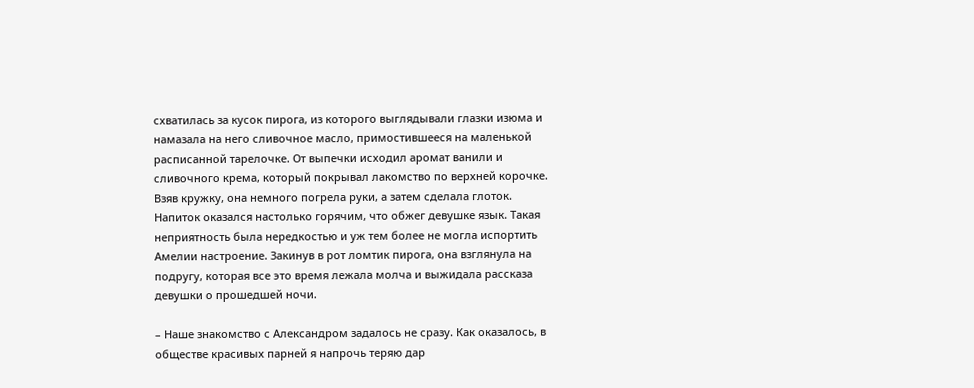схватилась за кусок пирога, из которого выглядывали глазки изюма и намазала на него сливочное масло, примостившееся на маленькой расписанной тарелочке. От выпечки исходил аромат ванили и сливочного крема, который покрывал лакомство по верхней корочке. Взяв кружку, она немного погрела руки, а затем сделала глоток. Напиток оказался настолько горячим, что обжег девушке язык. Такая неприятность была нередкостью и уж тем более не могла испортить Амелии настроение. Закинув в рот ломтик пирога, она взглянула на подругу, которая все это время лежала молча и выжидала рассказа девушки о прошедшей ночи.

– Наше знакомство с Александром задалось не сразу. Как оказалось, в обществе красивых парней я напрочь теряю дар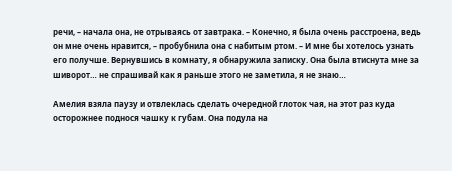речи, – начала она, не отрываясь от завтрака. – Конечно, я была очень расстроена, ведь он мне очень нравится, – пробубнила она с набитым ртом. – И мне бы хотелось узнать его получше. Вернувшись в комнату, я обнаружила записку. Она была втиснута мне за шиворот… не спрашивай как я раньше этого не заметила, я не знаю…

Амелия взяла паузу и отвлеклась сделать очередной глоток чая, на этот раз куда осторожнее поднося чашку к губам. Она подула на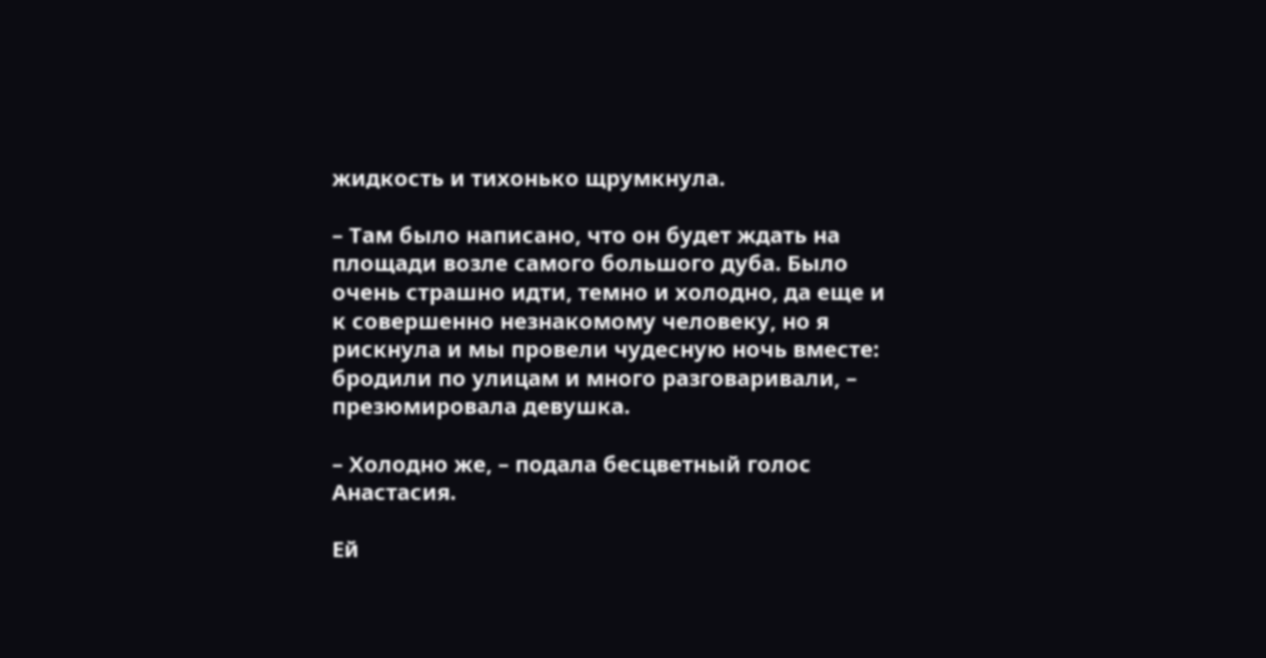жидкость и тихонько щрумкнула.

– Там было написано, что он будет ждать на площади возле самого большого дуба. Было очень страшно идти, темно и холодно, да еще и к совершенно незнакомому человеку, но я рискнула и мы провели чудесную ночь вместе: бродили по улицам и много разговаривали, – презюмировала девушка.

– Холодно же, – подала бесцветный голос Анастасия.

Ей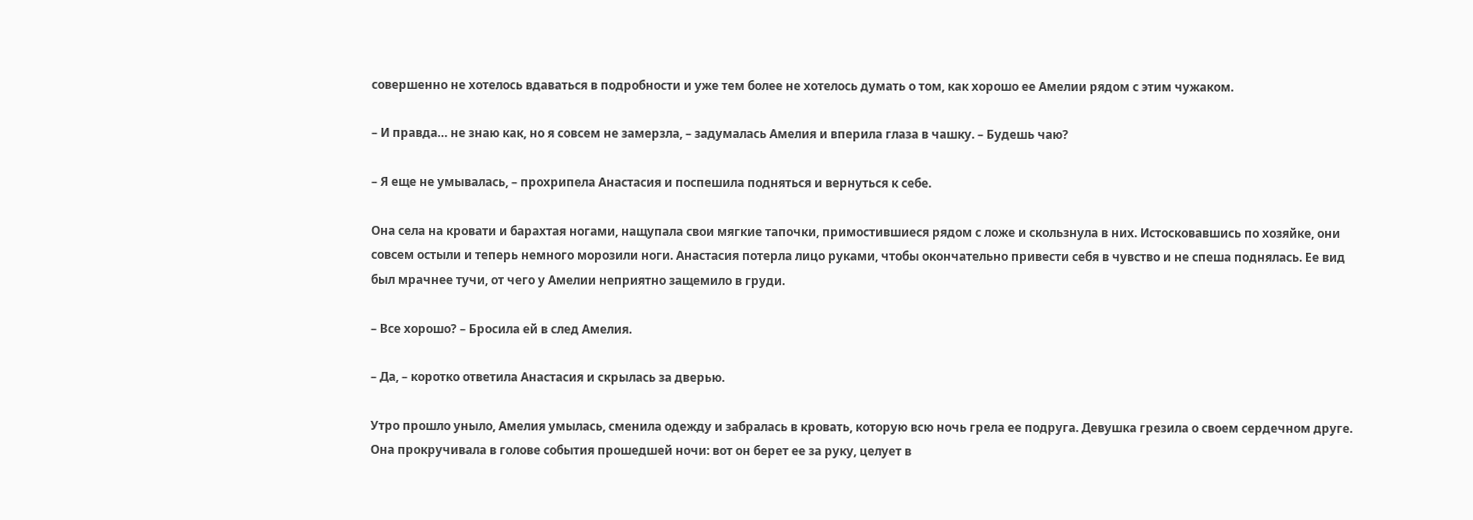совершенно не хотелось вдаваться в подробности и уже тем более не хотелось думать о том, как хорошо ее Амелии рядом с этим чужаком.

– И правда… не знаю как, но я совсем не замерзла, – задумалась Амелия и вперила глаза в чашку. – Будешь чаю?

– Я еще не умывалась, – прохрипела Анастасия и поспешила подняться и вернуться к себе.

Она села на кровати и барахтая ногами, нащупала свои мягкие тапочки, примостившиеся рядом с ложе и скользнула в них. Истосковавшись по хозяйке, они совсем остыли и теперь немного морозили ноги. Анастасия потерла лицо руками, чтобы окончательно привести себя в чувство и не спеша поднялась. Ее вид был мрачнее тучи, от чего у Амелии неприятно защемило в груди.

– Все хорошо? – Бросила ей в след Амелия.

– Да, – коротко ответила Анастасия и скрылась за дверью.

Утро прошло уныло, Амелия умылась, сменила одежду и забралась в кровать, которую всю ночь грела ее подруга. Девушка грезила о своем сердечном друге. Она прокручивала в голове события прошедшей ночи: вот он берет ее за руку, целует в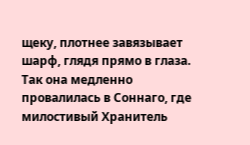щеку, плотнее завязывает шарф, глядя прямо в глаза. Так она медленно провалилась в Соннаго, где милостивый Хранитель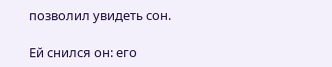позволил увидеть сон.

Ей снился он: его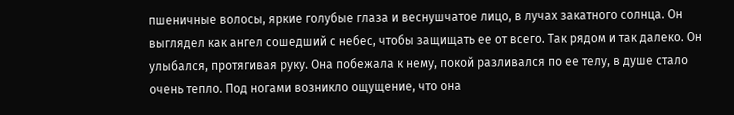пшеничные волосы, яркие голубые глаза и веснушчатое лицо, в лучах закатного солнца. Он выглядел как ангел сошедший с небес, чтобы защищать ее от всего. Так рядом и так далеко. Он улыбался, протягивая руку. Она побежала к нему, покой разливался по ее телу, в душе стало очень тепло. Под ногами возникло ощущение, что она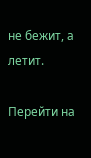не бежит, а летит.

Перейти на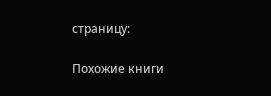страницу:

Похожие книги